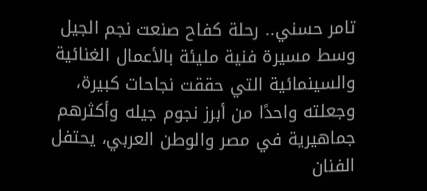تامر حسني.. رحلة كفاح صنعت نجم الجيل
وسط مسيرة فنية مليئة بالأعمال الغنائية والسينمائية التي حققت نجاحات كبيرة، وجعلته واحدًا من أبرز نجوم جيله وأكثرهم جماهيرية في مصر والوطن العربي، يحتفل الفنان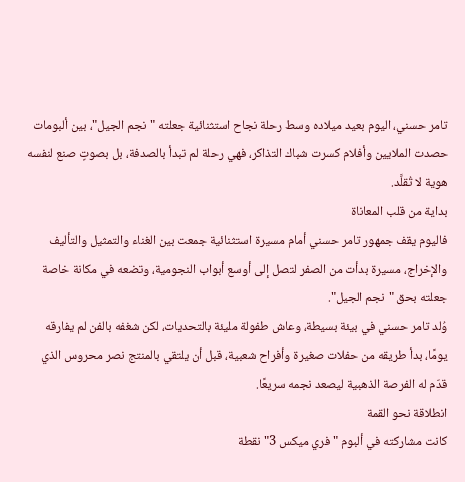تامر حسني، اليوم بعيد ميلاده وسط رحلة نجاح استثنائية جعلته "نجم الجيل"، بين ألبومات حصدت الملايين وأفلام كسرت شباك التذاكر، فهي رحلة لم تبدأ بالصدفة، بل بصوتٍ صنع لنفسه هوية لا تُقلَّد.
بداية من قلب المعاناة
فاليوم يقف جمهور تامر حسني أمام مسيرة استثنائية جمعت بين الغناء والتمثيل والتأليف والإخراج، مسيرة بدأت من الصفر لتصل إلى أوسع أبواب النجومية، وتضعه في مكانة خاصة جعلته بحق "نجم الجيل".
وُلد تامر حسني في بيئة بسيطة، وعاش طفولة مليئة بالتحديات، لكن شغفه بالفن لم يفارقه يومًا، بدأ طريقه من حفلات صغيرة وأفراح شعبية، قبل أن يلتقي بالمنتج نصر محروس الذي قدّم له الفرصة الذهبية ليصعد نجمه سريعًا.
انطلاقة نحو القمة
كانت مشاركته في ألبوم "فري ميكس 3" نقطة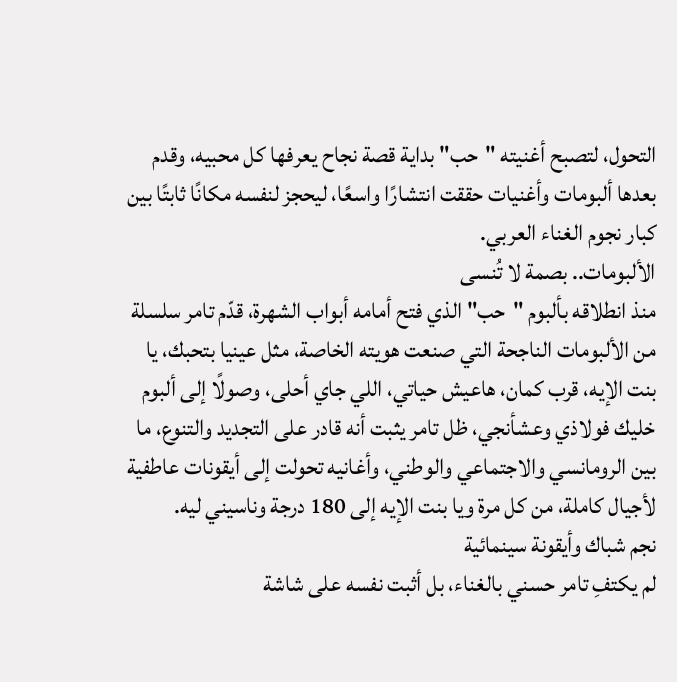التحول، لتصبح أغنيته "حب" بداية قصة نجاح يعرفها كل محبيه، وقدم بعدها ألبومات وأغنيات حققت انتشارًا واسعًا، ليحجز لنفسه مكانًا ثابتًا بين كبار نجوم الغناء العربي.
الألبومات.. بصمة لا تُنسى
منذ انطلاقه بألبوم "حب" الذي فتح أمامه أبواب الشهرة، قدّم تامر سلسلة من الألبومات الناجحة التي صنعت هويته الخاصة، مثل عينيا بتحبك، يا بنت الإيه، قرب كمان، هاعيش حياتي، اللي جاي أحلى، وصولًا إلى ألبوم خليك فولاذي وعشأنجي، ظل تامر يثبت أنه قادر على التجديد والتنوع، ما بين الرومانسي والاجتماعي والوطني، وأغانيه تحولت إلى أيقونات عاطفية لأجيال كاملة، من كل مرة ويا بنت الإيه إلى 180 درجة وناسيني ليه.
نجم شباك وأيقونة سينمائية
لم يكتفِ تامر حسني بالغناء، بل أثبت نفسه على شاشة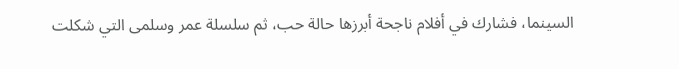السينما، فشارك في أفلام ناجحة أبرزها حالة حب، ثم سلسلة عمر وسلمى التي شكلت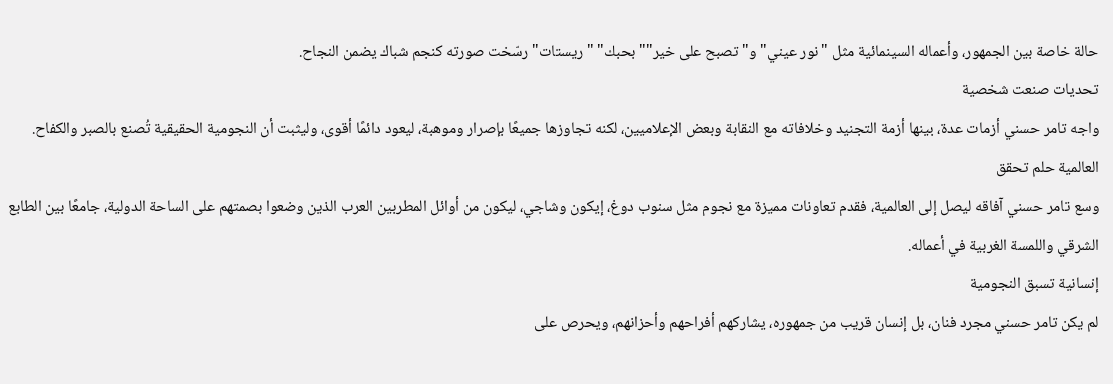حالة خاصة بين الجمهور، وأعماله السينمائية مثل "نور عيني" و"تصبح على خير""بحبك" "ريستات" رسّخت صورته كنجم شباك يضمن النجاح.
تحديات صنعت شخصية
واجه تامر حسني أزمات عدة، بينها أزمة التجنيد وخلافاته مع النقابة وبعض الإعلاميين، لكنه تجاوزها جميعًا بإصرار وموهبة، ليعود دائمًا أقوى، وليثبت أن النجومية الحقيقية تُصنع بالصبر والكفاح.
العالمية حلم تحقق
وسع تامر حسني آفاقه ليصل إلى العالمية، فقدم تعاونات مميزة مع نجوم مثل سنوب دوغ، إيكون وشاجي، ليكون من أوائل المطربين العرب الذين وضعوا بصمتهم على الساحة الدولية، جامعًا بين الطابع الشرقي واللمسة الغربية في أعماله.
إنسانية تسبق النجومية
لم يكن تامر حسني مجرد فنان، بل إنسان قريب من جمهوره، يشاركهم أفراحهم وأحزانهم، ويحرص على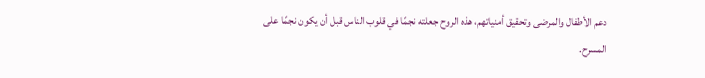دعم الأطفال والمرضى وتحقيق أمنياتهم، هذه الروح جعلته نجمًا في قلوب الناس قبل أن يكون نجمًا على المسرح.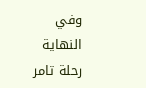وفي النهاية رحلة تامر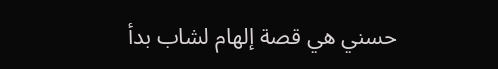حسني هي قصة إلهام لشاب بدأ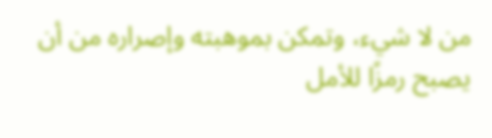من لا شيء، وتمكن بموهبته وإصراره من أن يصبح رمزًا للأمل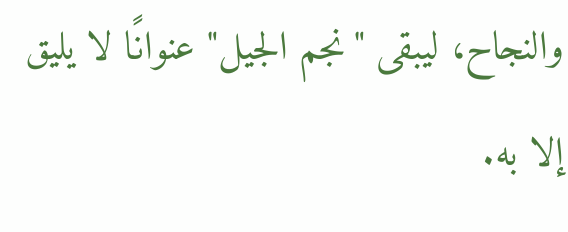والنجاح، ليبقى "نجم الجيل" عنوانًا لا يليق إلا به.